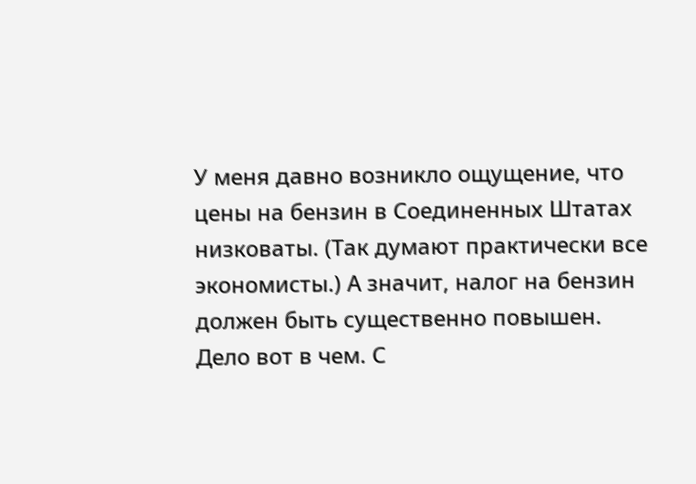У меня давно возникло ощущение, что цены на бензин в Соединенных Штатах низковаты. (Так думают практически все экономисты.) А значит, налог на бензин должен быть существенно повышен.
Дело вот в чем. С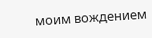моим вождением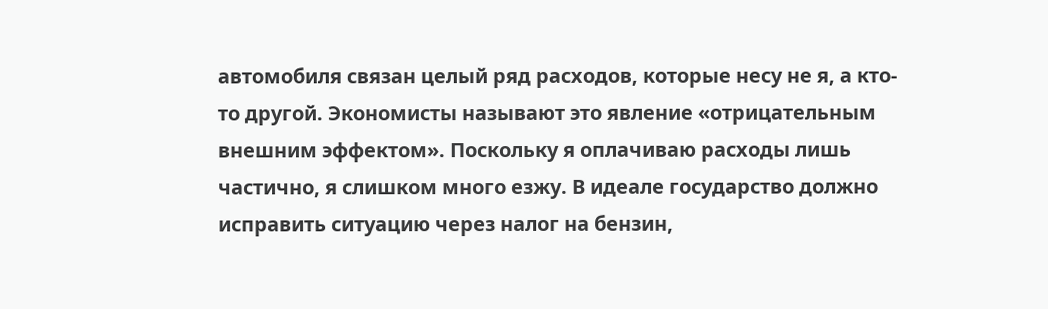автомобиля связан целый ряд расходов, которые несу не я, а кто-то другой. Экономисты называют это явление «отрицательным внешним эффектом». Поскольку я оплачиваю расходы лишь частично, я слишком много езжу. В идеале государство должно исправить ситуацию через налог на бензин,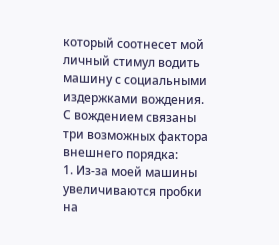который соотнесет мой личный стимул водить машину с социальными издержками вождения.
С вождением связаны три возможных фактора внешнего порядка:
1. Из-за моей машины увеличиваются пробки на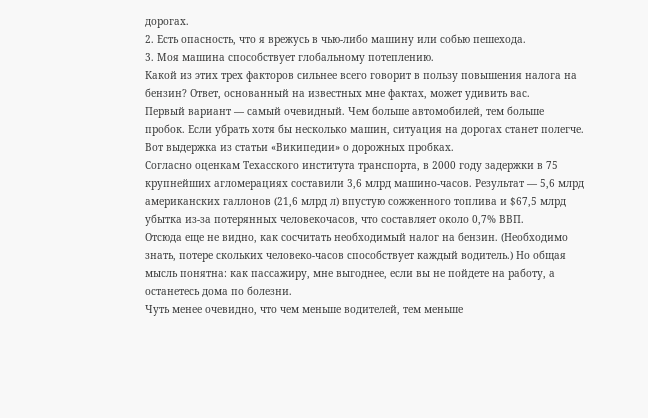дорогах.
2. Есть опасность, что я врежусь в чью-либо машину или собью пешехода.
3. Моя машина способствует глобальному потеплению.
Какой из этих трех факторов сильнее всего говорит в пользу повышения налога на бензин? Ответ, основанный на известных мне фактах, может удивить вас.
Первый вариант — самый очевидный. Чем больше автомобилей, тем больше пробок. Если убрать хотя бы несколько машин, ситуация на дорогах станет полегче. Вот выдержка из статьи «Википедии» о дорожных пробках.
Согласно оценкам Техасского института транспорта, в 2000 году задержки в 75 крупнейших агломерациях составили 3,6 млрд машино-часов. Результат — 5,6 млрд американских галлонов (21,6 млрд л) впустую сожженного топлива и $67,5 млрд убытка из-за потерянных человекочасов, что составляет около 0,7% ВВП.
Отсюда еще не видно, как сосчитать необходимый налог на бензин. (Необходимо знать, потере скольких человеко-часов способствует каждый водитель.) Но общая мысль понятна: как пассажиру, мне выгоднее, если вы не пойдете на работу, а останетесь дома по болезни.
Чуть менее очевидно, что чем меньше водителей, тем меньше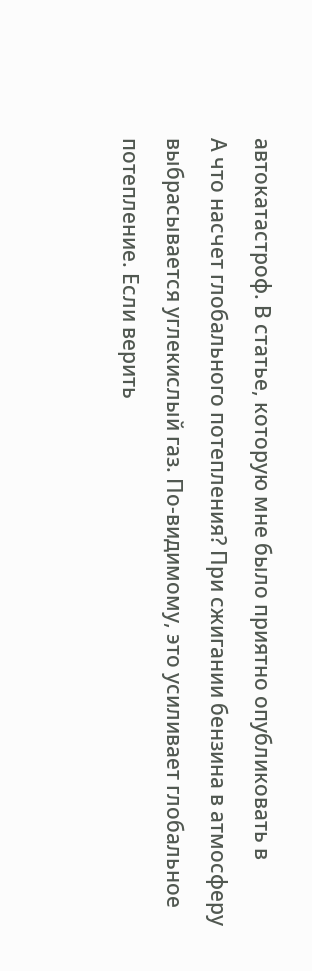автокатастроф. В статье, которую мне было приятно опубликовать в
А что насчет глобального потепления? При сжигании бензина в атмосферу выбрасывается углекислый газ. По-видимому, это усиливает глобальное потепление. Если верить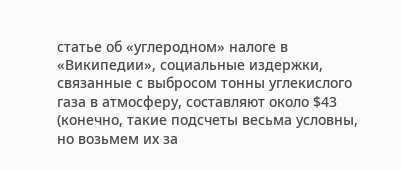статье об «углеродном» налоге в «Википедии», социальные издержки, связанные с выбросом тонны углекислого газа в атмосферу, составляют около $43 (конечно, такие подсчеты весьма условны, но возьмем их за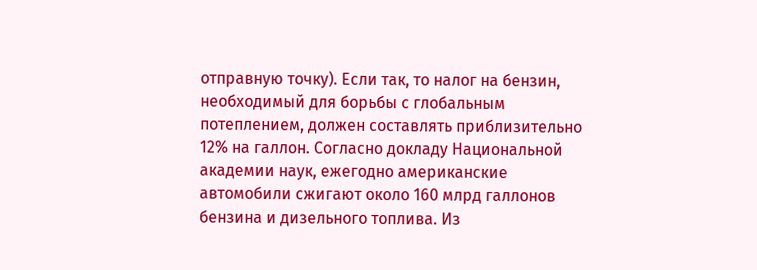отправную точку). Если так, то налог на бензин, необходимый для борьбы с глобальным потеплением, должен составлять приблизительно 12% на галлон. Согласно докладу Национальной академии наук, ежегодно американские автомобили сжигают около 160 млрд галлонов бензина и дизельного топлива. Из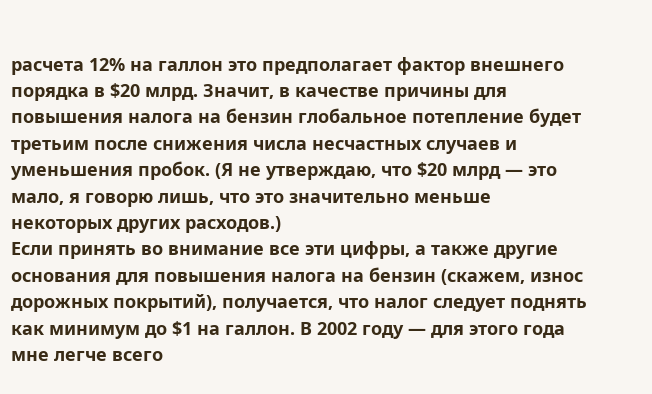расчета 12% на галлон это предполагает фактор внешнего порядка в $20 млрд. Значит, в качестве причины для повышения налога на бензин глобальное потепление будет третьим после снижения числа несчастных случаев и уменьшения пробок. (Я не утверждаю, что $20 млрд — это мало, я говорю лишь, что это значительно меньше некоторых других расходов.)
Если принять во внимание все эти цифры, а также другие основания для повышения налога на бензин (скажем, износ дорожных покрытий), получается, что налог следует поднять как минимум до $1 на галлон. В 2002 году — для этого года мне легче всего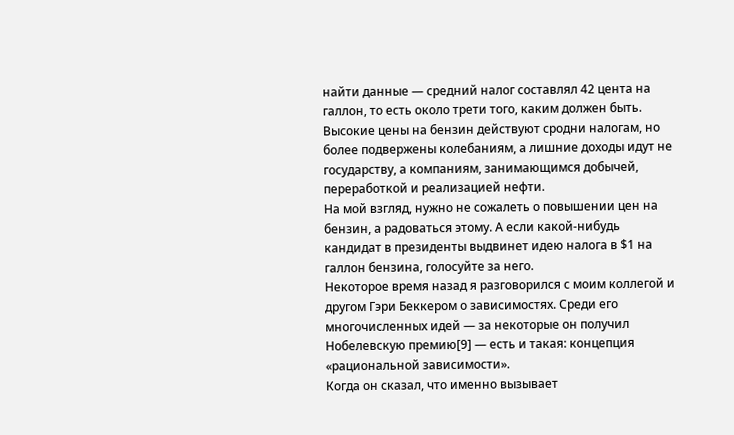найти данные — средний налог составлял 42 цента на галлон, то есть около трети того, каким должен быть.
Высокие цены на бензин действуют сродни налогам, но более подвержены колебаниям, а лишние доходы идут не государству, а компаниям, занимающимся добычей, переработкой и реализацией нефти.
На мой взгляд, нужно не сожалеть о повышении цен на бензин, а радоваться этому. А если какой-нибудь кандидат в президенты выдвинет идею налога в $1 на галлон бензина, голосуйте за него.
Некоторое время назад я разговорился с моим коллегой и другом Гэри Беккером о зависимостях. Среди его многочисленных идей — за некоторые он получил Нобелевскую премию[9] — есть и такая: концепция «рациональной зависимости».
Когда он сказал, что именно вызывает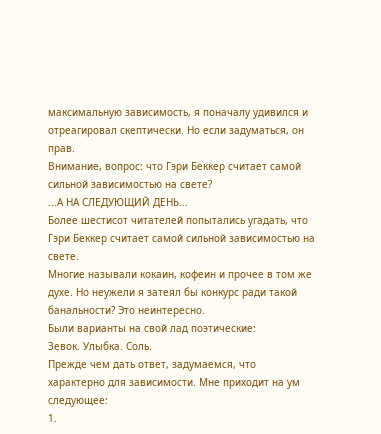максимальную зависимость, я поначалу удивился и отреагировал скептически. Но если задуматься, он прав.
Внимание, вопрос: что Гэри Беккер считает самой сильной зависимостью на свете?
...А НА СЛЕДУЮЩИЙ ДЕНЬ...
Более шестисот читателей попытались угадать, что Гэри Беккер считает самой сильной зависимостью на свете.
Многие называли кокаин, кофеин и прочее в том же духе. Но неужели я затеял бы конкурс ради такой банальности? Это неинтересно.
Были варианты на свой лад поэтические:
Зевок. Улыбка. Соль.
Прежде чем дать ответ, задумаемся, что характерно для зависимости. Мне приходит на ум следующее:
1.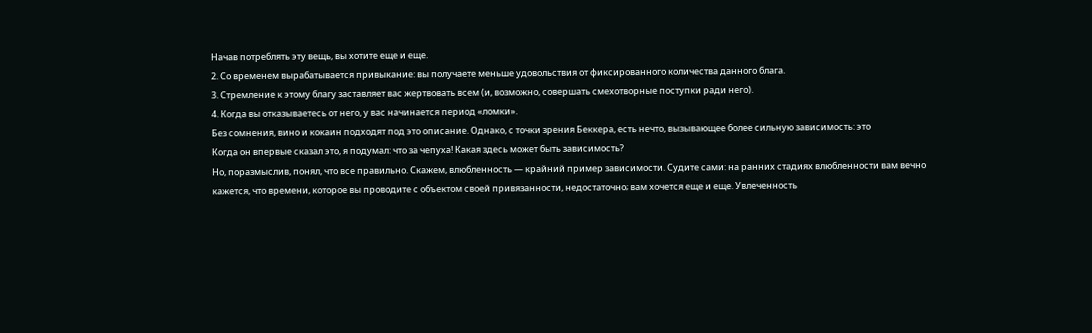Начав потреблять эту вещь, вы хотите еще и еще.
2. Со временем вырабатывается привыкание: вы получаете меньше удовольствия от фиксированного количества данного блага.
3. Стремление к этому благу заставляет вас жертвовать всем (и, возможно, совершать смехотворные поступки ради него).
4. Когда вы отказываетесь от него, у вас начинается период «ломки».
Без сомнения, вино и кокаин подходят под это описание. Однако, с точки зрения Беккера, есть нечто, вызывающее более сильную зависимость: это
Когда он впервые сказал это, я подумал: что за чепуха! Какая здесь может быть зависимость?
Но, поразмыслив, понял, что все правильно. Скажем, влюбленность — крайний пример зависимости. Судите сами: на ранних стадиях влюбленности вам вечно кажется, что времени, которое вы проводите с объектом своей привязанности, недостаточно; вам хочется еще и еще. Увлеченность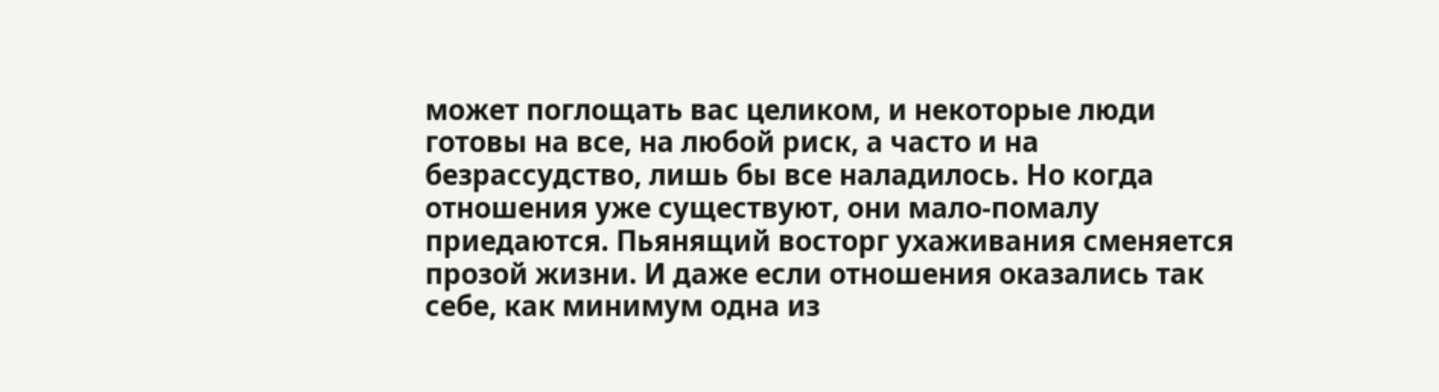может поглощать вас целиком, и некоторые люди готовы на все, на любой риск, а часто и на безрассудство, лишь бы все наладилось. Но когда отношения уже существуют, они мало-помалу приедаются. Пьянящий восторг ухаживания сменяется прозой жизни. И даже если отношения оказались так себе, как минимум одна из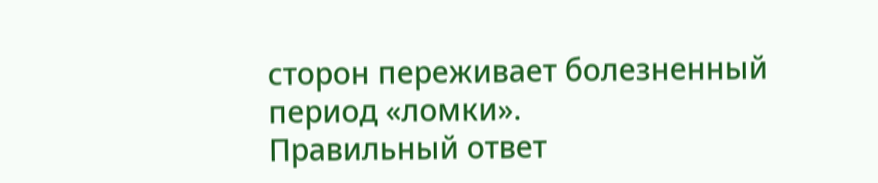сторон переживает болезненный период «ломки».
Правильный ответ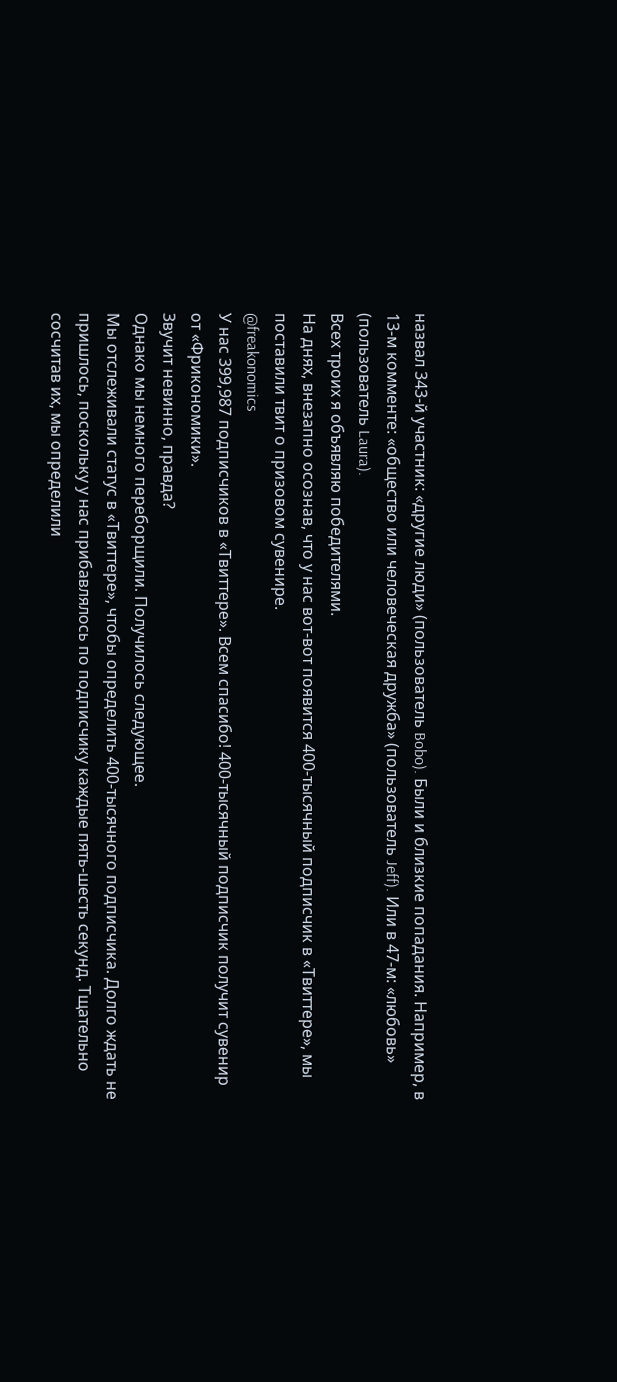назвал 343-й участник: «другие люди» (пользователь Bobo). Были и близкие попадания. Например, в 13-м комменте: «общество или человеческая дружба» (пользователь Jeff). Или в 47-м: «любовь» (пользователь Laura).
Всех троих я объявляю победителями.
На днях, внезапно осознав, что у нас вот-вот появится 400-тысячный подписчик в «Твиттере», мы поставили твит о призовом сувенире.
@freakonomics
У нас 399,987 подписчиков в «Твиттере». Всем спасибо! 400-тысячный подписчик получит сувенир от «Фрикономики».
Звучит невинно, правда?
Однако мы немного переборщили. Получилось следующее.
Мы отслеживали статус в «Твиттере», чтобы определить 400-тысячного подписчика. Долго ждать не пришлось, поскольку у нас прибавлялось по подписчику каждые пять-шесть секунд. Тщательно сосчитав их, мы определили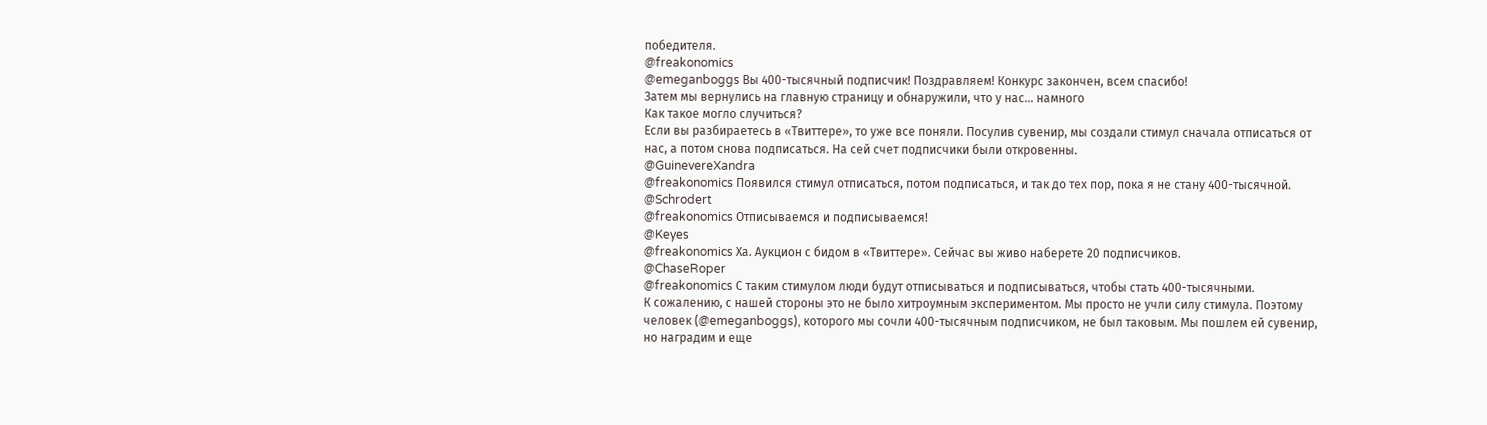победителя.
@freakonomics
@emeganboggs Вы 400-тысячный подписчик! Поздравляем! Конкурс закончен, всем спасибо!
Затем мы вернулись на главную страницу и обнаружили, что у нас... намного
Как такое могло случиться?
Если вы разбираетесь в «Твиттере», то уже все поняли. Посулив сувенир, мы создали стимул сначала отписаться от нас, а потом снова подписаться. На сей счет подписчики были откровенны.
@GuinevereXandra
@freakonomics Появился стимул отписаться, потом подписаться, и так до тех пор, пока я не стану 400-тысячной.
@Schrodert
@freakonomics Отписываемся и подписываемся!
@Keyes
@freakonomics Ха. Аукцион с бидом в «Твиттере». Сейчас вы живо наберете 20 подписчиков.
@ChaseRoper
@freakonomics С таким стимулом люди будут отписываться и подписываться, чтобы стать 400-тысячными.
К сожалению, с нашей стороны это не было хитроумным экспериментом. Мы просто не учли силу стимула. Поэтому человек (@emeganboggs), которого мы сочли 400-тысячным подписчиком, не был таковым. Мы пошлем ей сувенир, но наградим и еще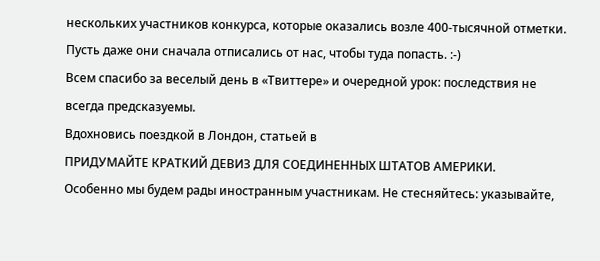нескольких участников конкурса, которые оказались возле 400-тысячной отметки. Пусть даже они сначала отписались от нас, чтобы туда попасть. :-)
Всем спасибо за веселый день в «Твиттере» и очередной урок: последствия не всегда предсказуемы.
Вдохновись поездкой в Лондон, статьей в
ПРИДУМАЙТЕ КРАТКИЙ ДЕВИЗ ДЛЯ СОЕДИНЕННЫХ ШТАТОВ АМЕРИКИ.
Особенно мы будем рады иностранным участникам. Не стесняйтесь: указывайте,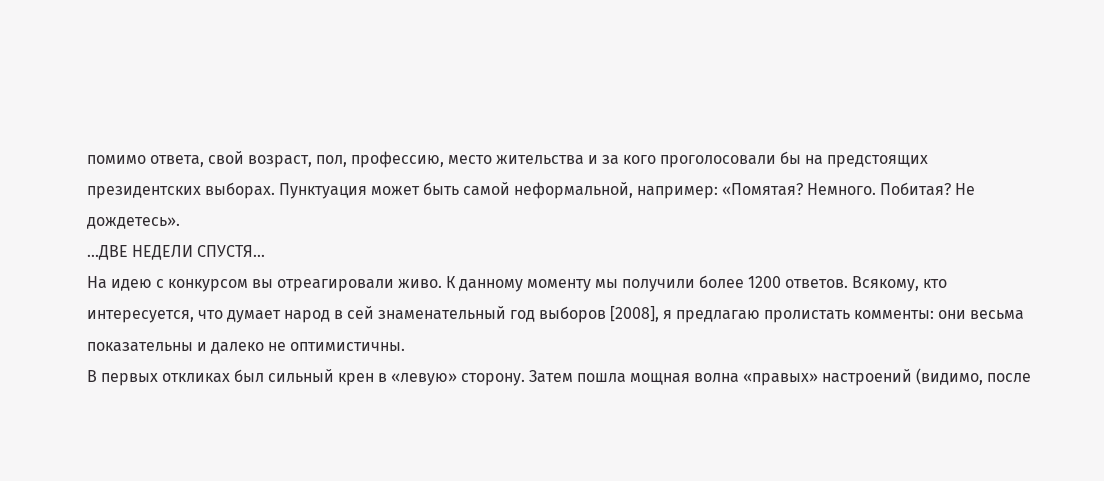помимо ответа, свой возраст, пол, профессию, место жительства и за кого проголосовали бы на предстоящих президентских выборах. Пунктуация может быть самой неформальной, например: «Помятая? Немного. Побитая? Не дождетесь».
...ДВЕ НЕДЕЛИ СПУСТЯ...
На идею с конкурсом вы отреагировали живо. К данному моменту мы получили более 1200 ответов. Всякому, кто интересуется, что думает народ в сей знаменательный год выборов [2008], я предлагаю пролистать комменты: они весьма показательны и далеко не оптимистичны.
В первых откликах был сильный крен в «левую» сторону. Затем пошла мощная волна «правых» настроений (видимо, после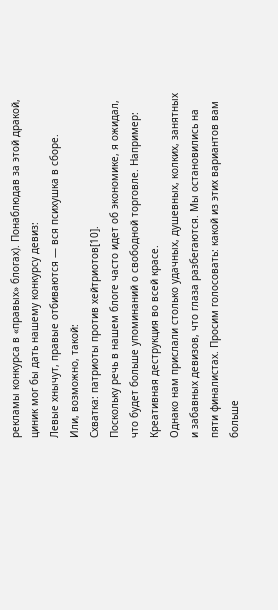рекламы конкурса в «правых» блогах). Понаблюдав за этой дракой, циник мог бы дать нашему конкурсу девиз:
Левые хнычут, правые отбиваются — вся психушка в сборе.
Или, возможно, такой:
Схватка: патриоты против хейтриотов[10].
Поскольку речь в нашем блоге часто идет об экономике, я ожидал, что будет больше упоминаний о свободной торговле. Например:
Креативная деструкция во всей красе.
Однако нам прислали столько удачных, душевных, колких, занятных и забавных девизов, что глаза разбегаются. Мы остановились на пяти финалистах. Просим голосовать: какой из этих вариантов вам больше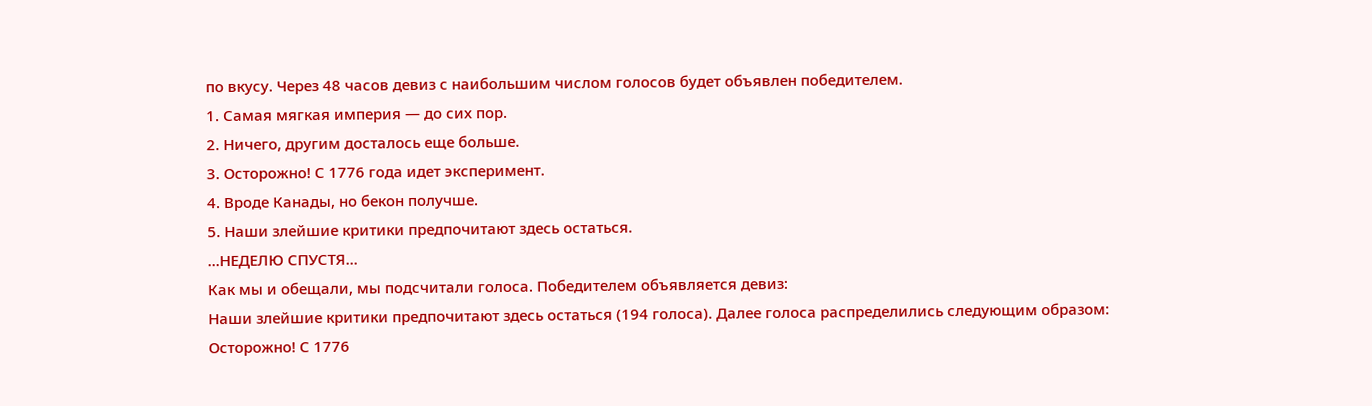по вкусу. Через 48 часов девиз с наибольшим числом голосов будет объявлен победителем.
1. Самая мягкая империя — до сих пор.
2. Ничего, другим досталось еще больше.
3. Осторожно! С 1776 года идет эксперимент.
4. Вроде Канады, но бекон получше.
5. Наши злейшие критики предпочитают здесь остаться.
...НЕДЕЛЮ СПУСТЯ...
Как мы и обещали, мы подсчитали голоса. Победителем объявляется девиз:
Наши злейшие критики предпочитают здесь остаться (194 голоса). Далее голоса распределились следующим образом:
Осторожно! С 1776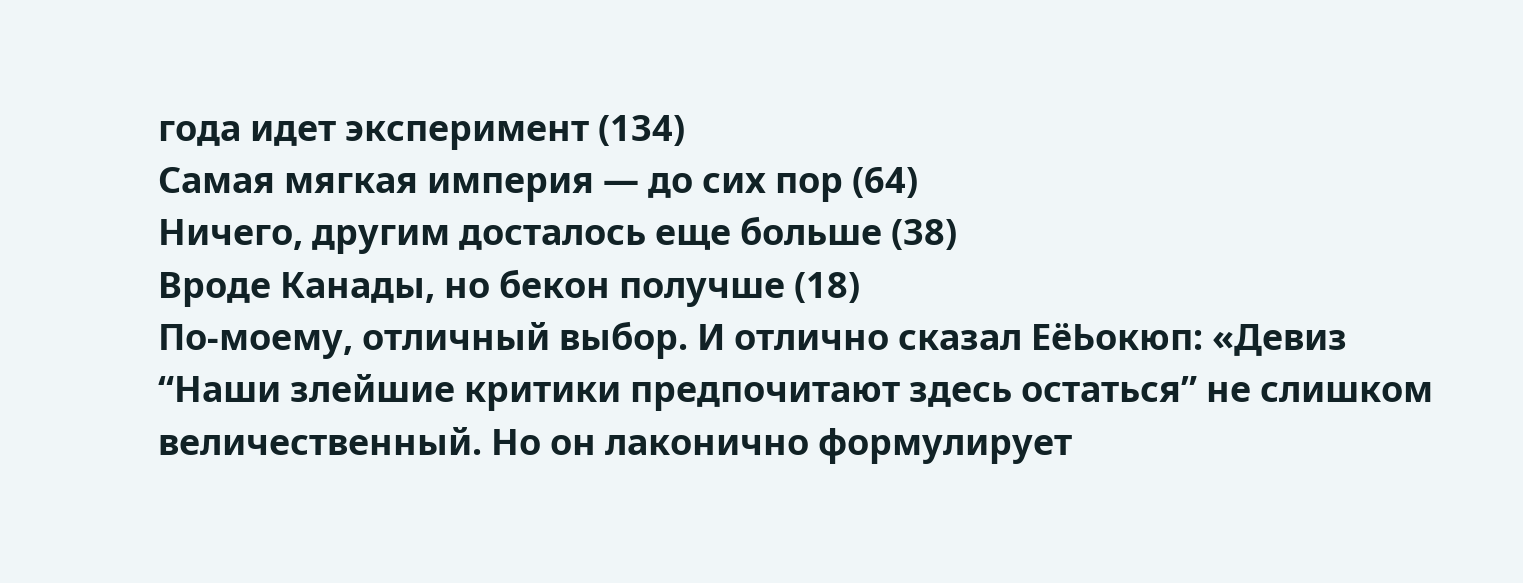года идет эксперимент (134)
Самая мягкая империя — до сих пор (64)
Ничего, другим досталось еще больше (38)
Вроде Канады, но бекон получше (18)
По-моему, отличный выбор. И отлично сказал ЕёЬокюп: «Девиз “Наши злейшие критики предпочитают здесь остаться” не слишком величественный. Но он лаконично формулирует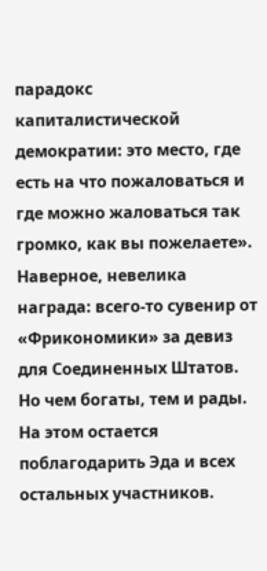парадокс капиталистической демократии: это место, где есть на что пожаловаться и где можно жаловаться так громко, как вы пожелаете».
Наверное, невелика награда: всего-то сувенир от «Фрикономики» за девиз для Соединенных Штатов. Но чем богаты, тем и рады. На этом остается поблагодарить Эда и всех остальных участников.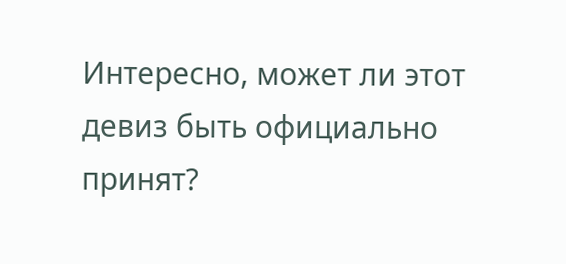Интересно, может ли этот девиз быть официально принят?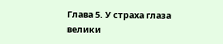Глава 5. У страха глаза велики